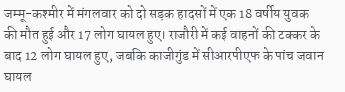जम्मू-कश्मीर में मंगलवार को दो सड़क हादसों में एक 18 वर्षीय युवक की मौत हुई और 17 लोग घायल हुए। राजौरी में कई वाहनों की टक्कर के बाद 12 लोग घायल हुए, जबकि काजीगुंड में सीआरपीएफ के पांच जवान घायल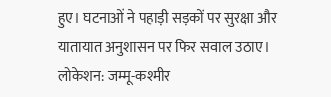हुए। घटनाओं ने पहाड़ी सड़कों पर सुरक्षा और यातायात अनुशासन पर फिर सवाल उठाए।
लोकेशन: जम्मू-कश्मीर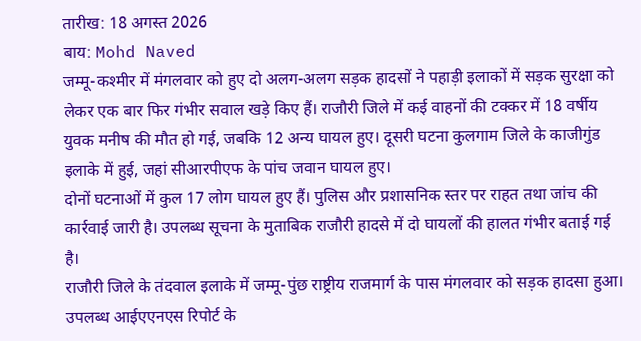तारीख: 18 अगस्त 2026
बाय: Mohd Naved
जम्मू-कश्मीर में मंगलवार को हुए दो अलग-अलग सड़क हादसों ने पहाड़ी इलाकों में सड़क सुरक्षा को लेकर एक बार फिर गंभीर सवाल खड़े किए हैं। राजौरी जिले में कई वाहनों की टक्कर में 18 वर्षीय युवक मनीष की मौत हो गई, जबकि 12 अन्य घायल हुए। दूसरी घटना कुलगाम जिले के काजीगुंड इलाके में हुई, जहां सीआरपीएफ के पांच जवान घायल हुए।
दोनों घटनाओं में कुल 17 लोग घायल हुए हैं। पुलिस और प्रशासनिक स्तर पर राहत तथा जांच की कार्रवाई जारी है। उपलब्ध सूचना के मुताबिक राजौरी हादसे में दो घायलों की हालत गंभीर बताई गई है।
राजौरी जिले के तंदवाल इलाके में जम्मू-पुंछ राष्ट्रीय राजमार्ग के पास मंगलवार को सड़क हादसा हुआ। उपलब्ध आईएएनएस रिपोर्ट के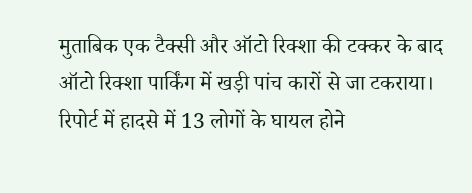मुताबिक एक टैक्सी और ऑटो रिक्शा की टक्कर के बाद ऑटो रिक्शा पार्किंग में खड़ी पांच कारों से जा टकराया।
रिपोर्ट में हादसे में 13 लोगों के घायल होने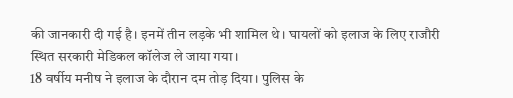की जानकारी दी गई है। इनमें तीन लड़के भी शामिल थे। घायलों को इलाज के लिए राजौरी स्थित सरकारी मेडिकल कॉलेज ले जाया गया।
18 वर्षीय मनीष ने इलाज के दौरान दम तोड़ दिया। पुलिस के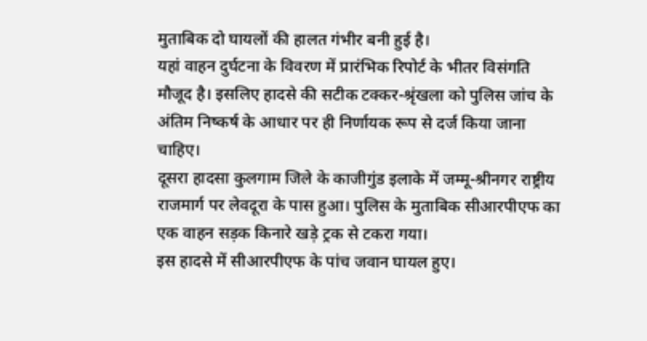मुताबिक दो घायलों की हालत गंभीर बनी हुई है।
यहां वाहन दुर्घटना के विवरण में प्रारंभिक रिपोर्ट के भीतर विसंगति मौजूद है। इसलिए हादसे की सटीक टक्कर-श्रृंखला को पुलिस जांच के अंतिम निष्कर्ष के आधार पर ही निर्णायक रूप से दर्ज किया जाना चाहिए।
दूसरा हादसा कुलगाम जिले के काजीगुंड इलाके में जम्मू-श्रीनगर राष्ट्रीय राजमार्ग पर लेवदूरा के पास हुआ। पुलिस के मुताबिक सीआरपीएफ का एक वाहन सड़क किनारे खड़े ट्रक से टकरा गया।
इस हादसे में सीआरपीएफ के पांच जवान घायल हुए।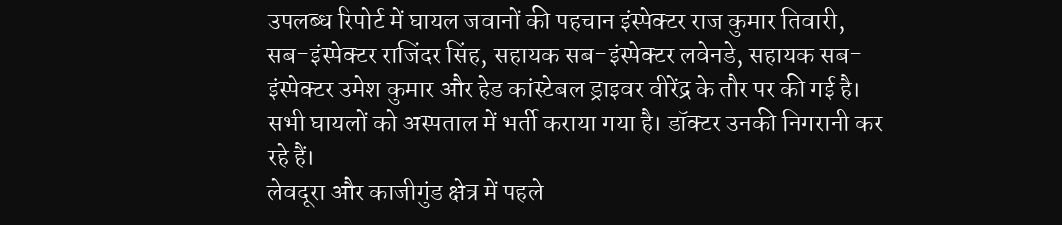उपलब्ध रिपोर्ट में घायल जवानों की पहचान इंस्पेक्टर राज कुमार तिवारी, सब-इंस्पेक्टर राजिंदर सिंह, सहायक सब-इंस्पेक्टर लवेनडे, सहायक सब-इंस्पेक्टर उमेश कुमार और हेड कांस्टेबल ड्राइवर वीरेंद्र के तौर पर की गई है।
सभी घायलों को अस्पताल में भर्ती कराया गया है। डॉक्टर उनकी निगरानी कर रहे हैं।
लेवदूरा और काजीगुंड क्षेत्र में पहले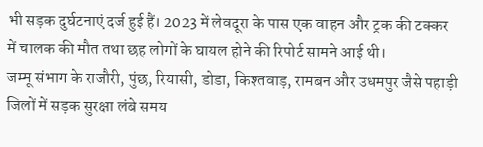भी सड़क दुर्घटनाएं दर्ज हुई हैं। 2023 में लेवदूरा के पास एक वाहन और ट्रक की टक्कर में चालक की मौत तथा छह लोगों के घायल होने की रिपोर्ट सामने आई थी।
जम्मू संभाग के राजौरी, पुंछ, रियासी, डोडा, किश्तवाड़, रामबन और उधमपुर जैसे पहाड़ी जिलों में सड़क सुरक्षा लंबे समय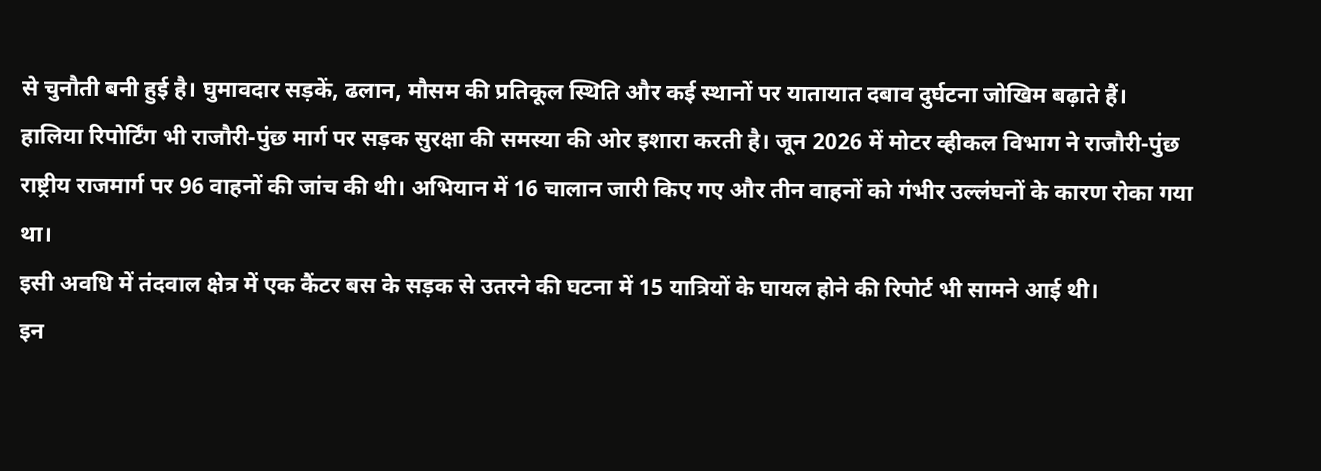से चुनौती बनी हुई है। घुमावदार सड़कें, ढलान, मौसम की प्रतिकूल स्थिति और कई स्थानों पर यातायात दबाव दुर्घटना जोखिम बढ़ाते हैं।
हालिया रिपोर्टिंग भी राजौरी-पुंछ मार्ग पर सड़क सुरक्षा की समस्या की ओर इशारा करती है। जून 2026 में मोटर व्हीकल विभाग ने राजौरी-पुंछ राष्ट्रीय राजमार्ग पर 96 वाहनों की जांच की थी। अभियान में 16 चालान जारी किए गए और तीन वाहनों को गंभीर उल्लंघनों के कारण रोका गया था।
इसी अवधि में तंदवाल क्षेत्र में एक कैंटर बस के सड़क से उतरने की घटना में 15 यात्रियों के घायल होने की रिपोर्ट भी सामने आई थी।
इन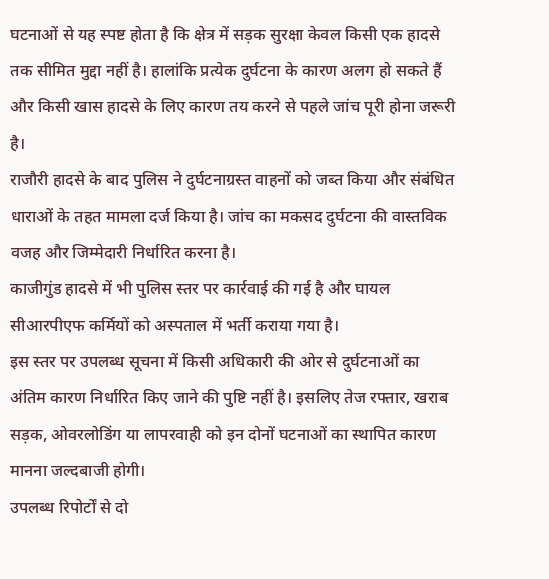घटनाओं से यह स्पष्ट होता है कि क्षेत्र में सड़क सुरक्षा केवल किसी एक हादसे तक सीमित मुद्दा नहीं है। हालांकि प्रत्येक दुर्घटना के कारण अलग हो सकते हैं और किसी खास हादसे के लिए कारण तय करने से पहले जांच पूरी होना जरूरी है।
राजौरी हादसे के बाद पुलिस ने दुर्घटनाग्रस्त वाहनों को जब्त किया और संबंधित धाराओं के तहत मामला दर्ज किया है। जांच का मकसद दुर्घटना की वास्तविक वजह और जिम्मेदारी निर्धारित करना है।
काजीगुंड हादसे में भी पुलिस स्तर पर कार्रवाई की गई है और घायल सीआरपीएफ कर्मियों को अस्पताल में भर्ती कराया गया है।
इस स्तर पर उपलब्ध सूचना में किसी अधिकारी की ओर से दुर्घटनाओं का अंतिम कारण निर्धारित किए जाने की पुष्टि नहीं है। इसलिए तेज रफ्तार, खराब सड़क, ओवरलोडिंग या लापरवाही को इन दोनों घटनाओं का स्थापित कारण मानना जल्दबाजी होगी।
उपलब्ध रिपोर्टों से दो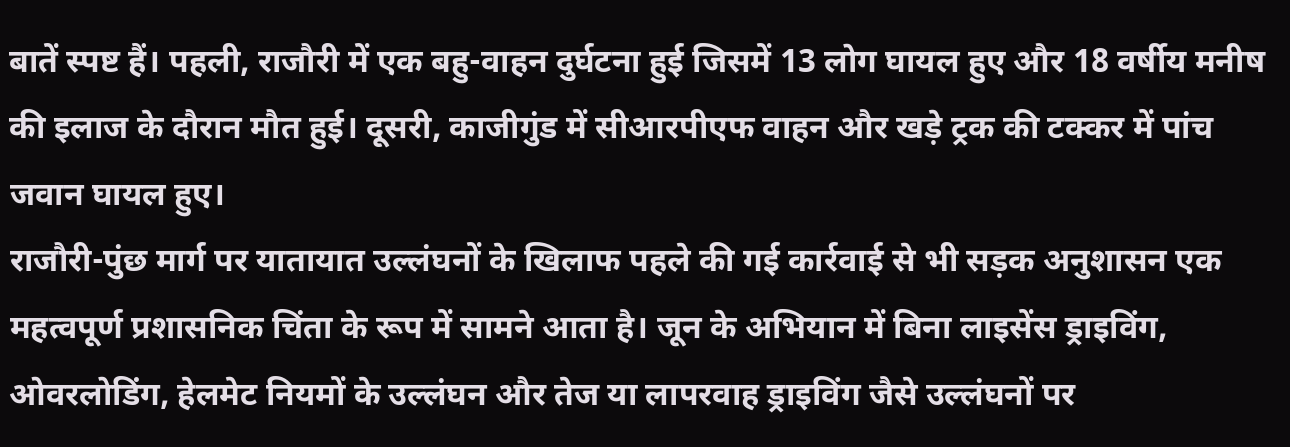बातें स्पष्ट हैं। पहली, राजौरी में एक बहु-वाहन दुर्घटना हुई जिसमें 13 लोग घायल हुए और 18 वर्षीय मनीष की इलाज के दौरान मौत हुई। दूसरी, काजीगुंड में सीआरपीएफ वाहन और खड़े ट्रक की टक्कर में पांच जवान घायल हुए।
राजौरी-पुंछ मार्ग पर यातायात उल्लंघनों के खिलाफ पहले की गई कार्रवाई से भी सड़क अनुशासन एक महत्वपूर्ण प्रशासनिक चिंता के रूप में सामने आता है। जून के अभियान में बिना लाइसेंस ड्राइविंग, ओवरलोडिंग, हेलमेट नियमों के उल्लंघन और तेज या लापरवाह ड्राइविंग जैसे उल्लंघनों पर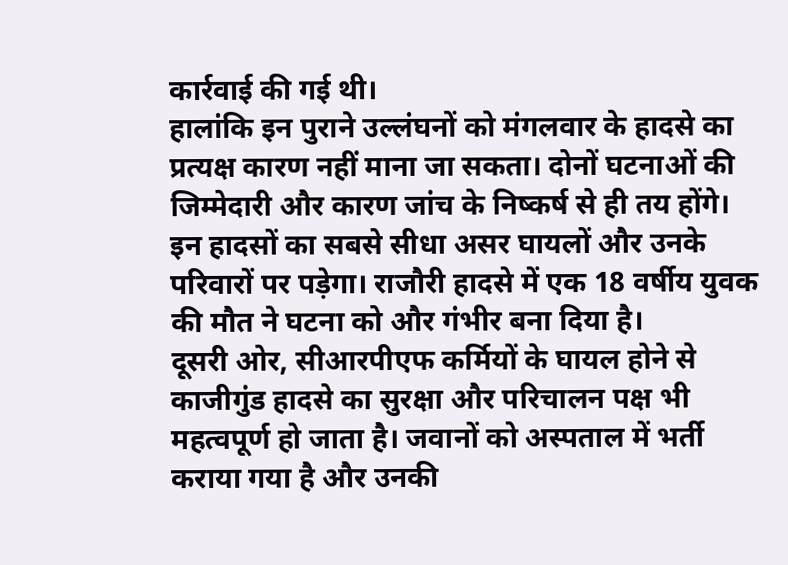कार्रवाई की गई थी।
हालांकि इन पुराने उल्लंघनों को मंगलवार के हादसे का प्रत्यक्ष कारण नहीं माना जा सकता। दोनों घटनाओं की जिम्मेदारी और कारण जांच के निष्कर्ष से ही तय होंगे।
इन हादसों का सबसे सीधा असर घायलों और उनके परिवारों पर पड़ेगा। राजौरी हादसे में एक 18 वर्षीय युवक की मौत ने घटना को और गंभीर बना दिया है।
दूसरी ओर, सीआरपीएफ कर्मियों के घायल होने से काजीगुंड हादसे का सुरक्षा और परिचालन पक्ष भी महत्वपूर्ण हो जाता है। जवानों को अस्पताल में भर्ती कराया गया है और उनकी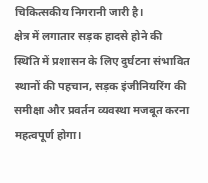चिकित्सकीय निगरानी जारी है।
क्षेत्र में लगातार सड़क हादसे होने की स्थिति में प्रशासन के लिए दुर्घटना संभावित स्थानों की पहचान, सड़क इंजीनियरिंग की समीक्षा और प्रवर्तन व्यवस्था मजबूत करना महत्वपूर्ण होगा।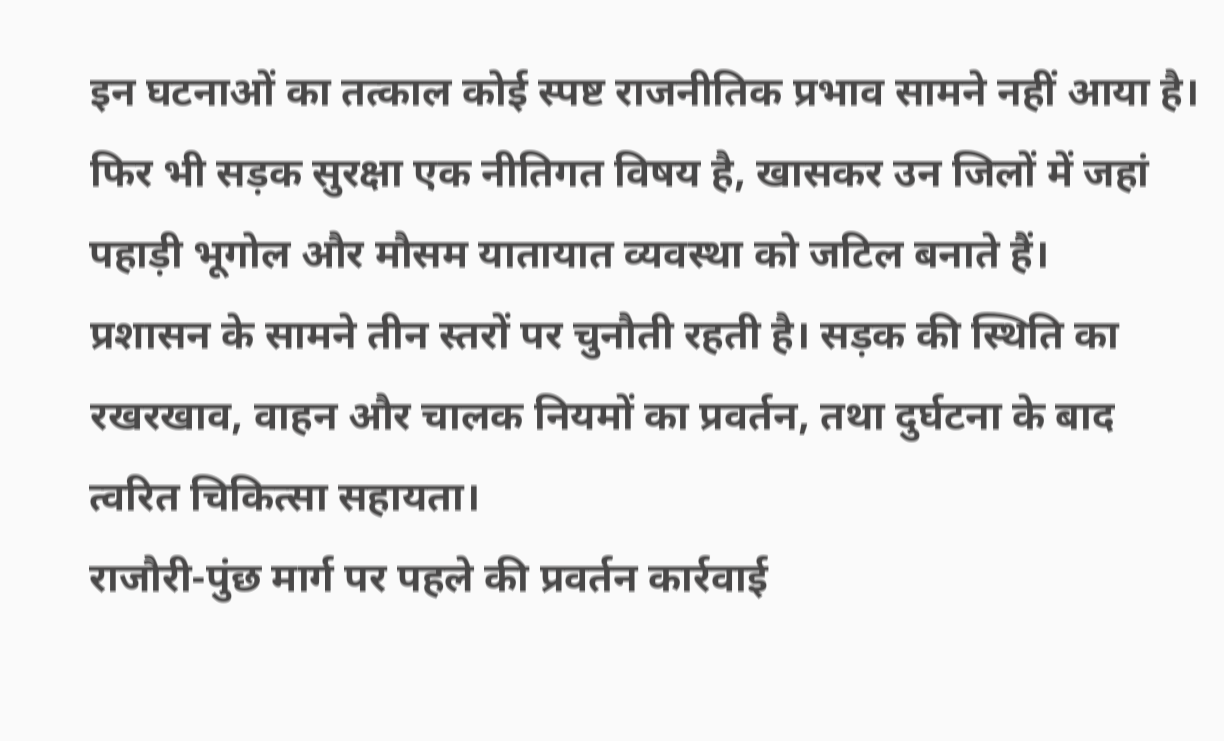इन घटनाओं का तत्काल कोई स्पष्ट राजनीतिक प्रभाव सामने नहीं आया है। फिर भी सड़क सुरक्षा एक नीतिगत विषय है, खासकर उन जिलों में जहां पहाड़ी भूगोल और मौसम यातायात व्यवस्था को जटिल बनाते हैं।
प्रशासन के सामने तीन स्तरों पर चुनौती रहती है। सड़क की स्थिति का रखरखाव, वाहन और चालक नियमों का प्रवर्तन, तथा दुर्घटना के बाद त्वरित चिकित्सा सहायता।
राजौरी-पुंछ मार्ग पर पहले की प्रवर्तन कार्रवाई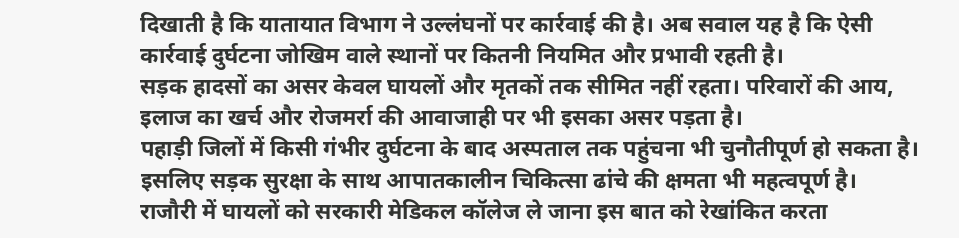दिखाती है कि यातायात विभाग ने उल्लंघनों पर कार्रवाई की है। अब सवाल यह है कि ऐसी कार्रवाई दुर्घटना जोखिम वाले स्थानों पर कितनी नियमित और प्रभावी रहती है।
सड़क हादसों का असर केवल घायलों और मृतकों तक सीमित नहीं रहता। परिवारों की आय, इलाज का खर्च और रोजमर्रा की आवाजाही पर भी इसका असर पड़ता है।
पहाड़ी जिलों में किसी गंभीर दुर्घटना के बाद अस्पताल तक पहुंचना भी चुनौतीपूर्ण हो सकता है। इसलिए सड़क सुरक्षा के साथ आपातकालीन चिकित्सा ढांचे की क्षमता भी महत्वपूर्ण है।
राजौरी में घायलों को सरकारी मेडिकल कॉलेज ले जाना इस बात को रेखांकित करता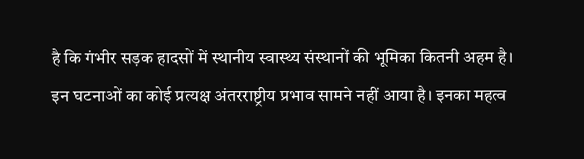है कि गंभीर सड़क हादसों में स्थानीय स्वास्थ्य संस्थानों की भूमिका कितनी अहम है।
इन घटनाओं का कोई प्रत्यक्ष अंतरराष्ट्रीय प्रभाव सामने नहीं आया है। इनका महत्व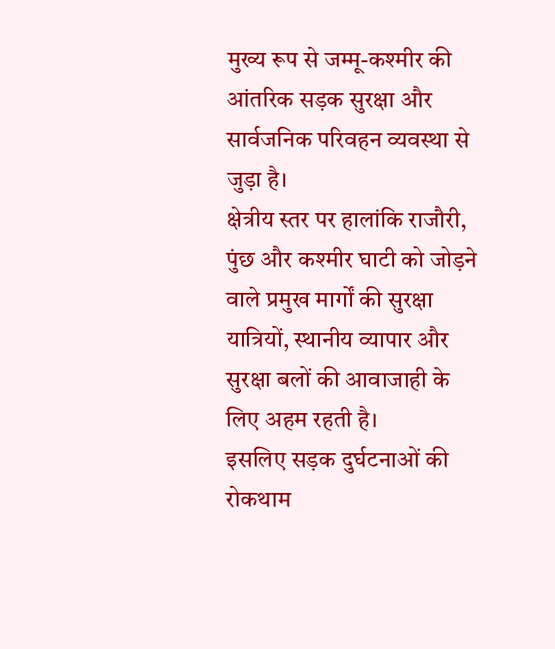मुख्य रूप से जम्मू-कश्मीर की आंतरिक सड़क सुरक्षा और सार्वजनिक परिवहन व्यवस्था से जुड़ा है।
क्षेत्रीय स्तर पर हालांकि राजौरी, पुंछ और कश्मीर घाटी को जोड़ने वाले प्रमुख मार्गों की सुरक्षा यात्रियों, स्थानीय व्यापार और सुरक्षा बलों की आवाजाही के लिए अहम रहती है।
इसलिए सड़क दुर्घटनाओं की रोकथाम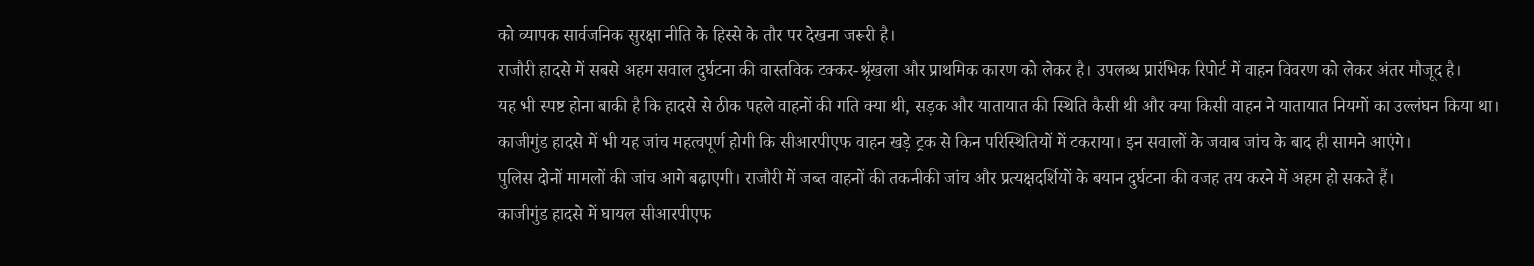को व्यापक सार्वजनिक सुरक्षा नीति के हिस्से के तौर पर देखना जरूरी है।
राजौरी हादसे में सबसे अहम सवाल दुर्घटना की वास्तविक टक्कर-श्रृंखला और प्राथमिक कारण को लेकर है। उपलब्ध प्रारंभिक रिपोर्ट में वाहन विवरण को लेकर अंतर मौजूद है।
यह भी स्पष्ट होना बाकी है कि हादसे से ठीक पहले वाहनों की गति क्या थी, सड़क और यातायात की स्थिति कैसी थी और क्या किसी वाहन ने यातायात नियमों का उल्लंघन किया था।
काजीगुंड हादसे में भी यह जांच महत्वपूर्ण होगी कि सीआरपीएफ वाहन खड़े ट्रक से किन परिस्थितियों में टकराया। इन सवालों के जवाब जांच के बाद ही सामने आएंगे।
पुलिस दोनों मामलों की जांच आगे बढ़ाएगी। राजौरी में जब्त वाहनों की तकनीकी जांच और प्रत्यक्षदर्शियों के बयान दुर्घटना की वजह तय करने में अहम हो सकते हैं।
काजीगुंड हादसे में घायल सीआरपीएफ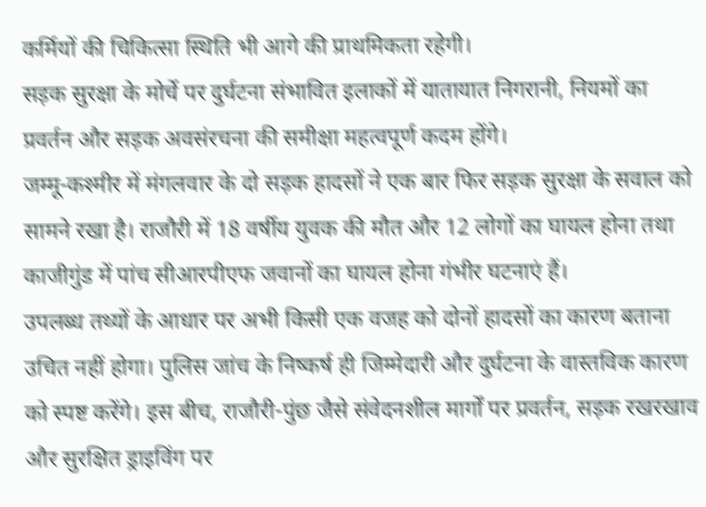कर्मियों की चिकित्सा स्थिति भी आगे की प्राथमिकता रहेगी।
सड़क सुरक्षा के मोर्चे पर दुर्घटना संभावित इलाकों में यातायात निगरानी, नियमों का प्रवर्तन और सड़क अवसंरचना की समीक्षा महत्वपूर्ण कदम होंगे।
जम्मू-कश्मीर में मंगलवार के दो सड़क हादसों ने एक बार फिर सड़क सुरक्षा के सवाल को सामने रखा है। राजौरी में 18 वर्षीय युवक की मौत और 12 लोगों का घायल होना तथा काजीगुंड में पांच सीआरपीएफ जवानों का घायल होना गंभीर घटनाएं हैं।
उपलब्ध तथ्यों के आधार पर अभी किसी एक वजह को दोनों हादसों का कारण बताना उचित नहीं होगा। पुलिस जांच के निष्कर्ष ही जिम्मेदारी और दुर्घटना के वास्तविक कारण को स्पष्ट करेंगे। इस बीच, राजौरी-पुंछ जैसे संवेदनशील मार्गों पर प्रवर्तन, सड़क रखरखाव और सुरक्षित ड्राइविंग पर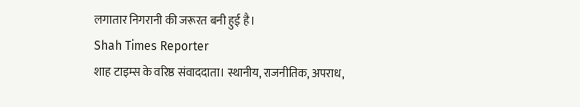लगातार निगरानी की जरूरत बनी हुई है।
Shah Times Reporter
शाह टाइम्स के वरिष्ठ संवाददाता। स्थानीय, राजनीतिक, अपराध,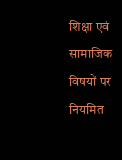शिक्षा एवं सामाजिक विषयों पर नियमित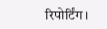रिपोर्टिंग।